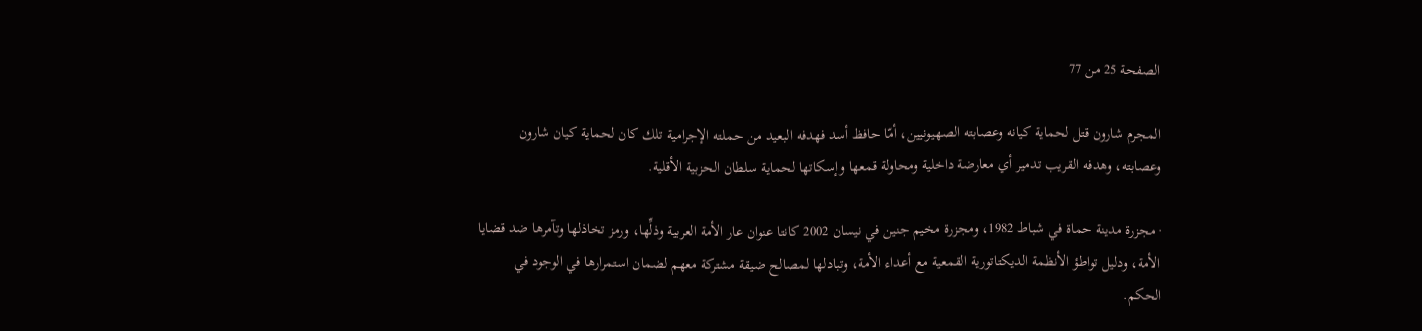الصفحة 25 من 77

المجرم شارون قتل لحماية كيانه وعصابته الصهيونيين، أمّا حافظ أسد فهدفه البعيد من حملته الإجرامية تلك كان لحماية كيان شارون وعصابته، وهدفه القريب تدمير أي معارضة داخلية ومحاولة قمعها وإسكاتها لحماية سلطان الحزبية الأقلية.

· مجزرة مدينة حماة في شباط 1982، ومجزرة مخيم جنين في نيسان 2002 كانتا عنوان عار الأمة العربية وذلِّها، ورمز تخاذلها وتآمرها ضد قضايا الأمة، ودليل تواطؤ الأنظمة الديكتاتورية القمعية مع أعداء الأمة، وتبادلها لمصالح ضيقة مشتركة معهم لضمان استمرارها في الوجود في الحكم.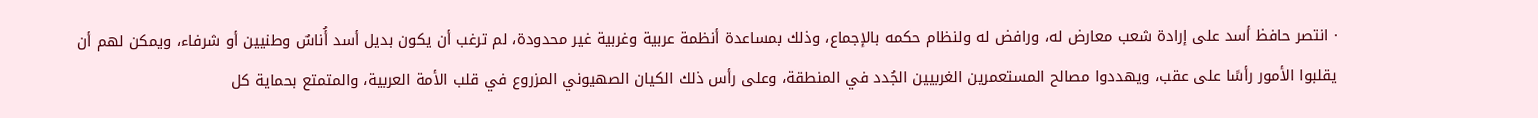· انتصر حافظ أسد على إرادة شعب معارض له، ورافض له ولنظام حكمه بالإجماع، وذلك بمساعدة أنظمة عربية وغربية غير محدودة، لم ترغب أن يكون بديل أسد أُناسٌ وطنيين أو شرفاء، ويمكن لهم أن يقلبوا الأمور رأسًا على عقب، ويهددوا مصالح المستعمرين الغربيين الجُدد في المنطقة، وعلى رأس ذلك الكيان الصهيوني المزروع في قلب الأمة العربية، والمتمتع بحماية كل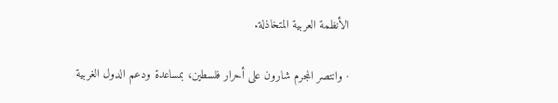الأنظمة العربية المتخاذلة.

· وانتصر المجرم شارون على أحرار فلسطين، بمساعدة ودعم الدول الغربية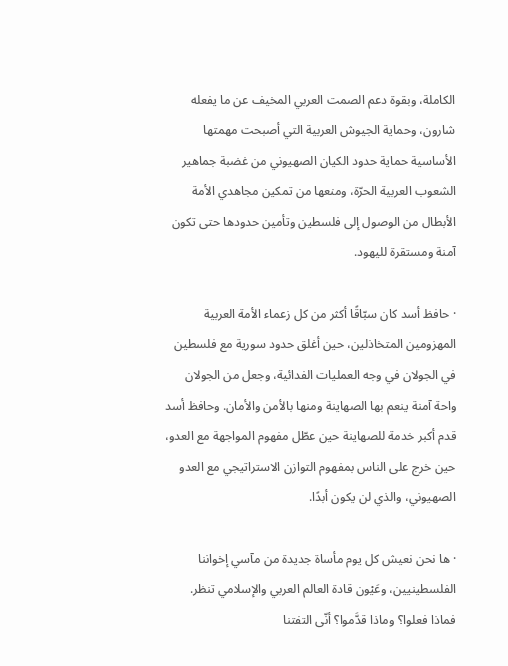الكاملة، وبقوة دعم الصمت العربي المخيف عن ما يفعله شارون، وحماية الجيوش العربية التي أصبحت مهمتها الأساسية حماية حدود الكيان الصهيوني من غضبة جماهير الشعوب العربية الحرّة، ومنعها من تمكين مجاهدي الأمة الأبطال من الوصول إلى فلسطين وتأمين حدودها حتى تكون آمنة ومستقرة لليهود.

· حافظ أسد كان سبّاقًا أكثر من كل زعماء الأمة العربية المهزومين المتخاذلين، حين أغلق حدود سورية مع فلسطين في الجولان في وجه العمليات الفدائية، وجعل من الجولان واحة آمنة ينعم بها الصهاينة ومنها بالأمن والأمان. وحافظ أسد قدم أكبر خدمة للصهاينة حين عطّل مفهوم المواجهة مع العدو، حين خرج على الناس بمفهوم التوازن الاستراتيجي مع العدو الصهيوني، والذي لن يكون أبدًا.

· ها نحن نعيش كل يوم مأساة جديدة من مآسي إخواننا الفلسطينيين، وعَيْون قادة العالم العربي والإسلامي تنظر. فماذا فعلوا؟ وماذا قدَّموا؟ أنّى التفتنا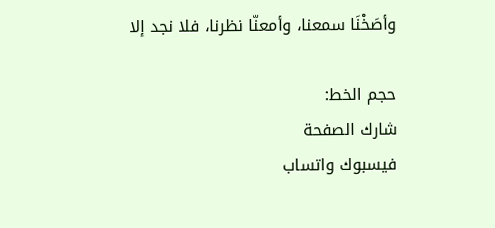وأصَخْنَا سمعنا، وأمعنّا نظرنا، فلا نجد إلا

حجم الخط:
شارك الصفحة
فيسبوك واتساب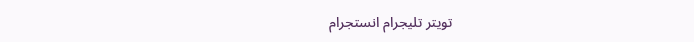تويتر تليجرام انستجرام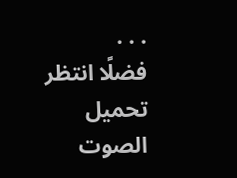. . .
فضلًا انتظر تحميل الصوت